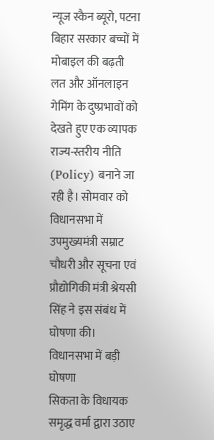न्यूज स्कैन ब्यूरो, पटना
बिहार सरकार बच्चों में मोबाइल की बढ़ती लत और ऑनलाइन गेमिंग के दुष्प्रभावों को देखते हुए एक व्यापक राज्य-स्तरीय नीति (Policy) बनाने जा रही है। सोमवार को विधानसभा में उपमुख्यमंत्री सम्राट चौधरी और सूचना एवं प्रौद्योगिकी मंत्री श्रेयसी सिंह ने इस संबंध में घोषणा की।
विधानसभा में बड़ी घोषणा
सिकता के विधायक समृद्ध वर्मा द्वारा उठाए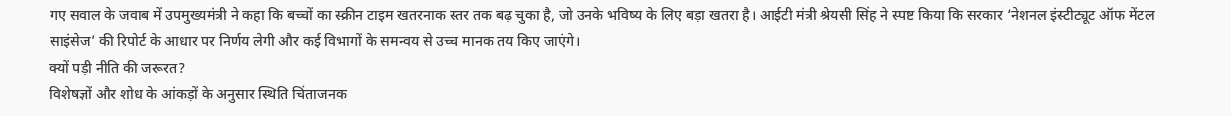गए सवाल के जवाब में उपमुख्यमंत्री ने कहा कि बच्चों का स्क्रीन टाइम खतरनाक स्तर तक बढ़ चुका है, जो उनके भविष्य के लिए बड़ा खतरा है। आईटी मंत्री श्रेयसी सिंह ने स्पष्ट किया कि सरकार ‘नेशनल इंस्टीट्यूट ऑफ मेंटल साइंसेज’ की रिपोर्ट के आधार पर निर्णय लेगी और कई विभागों के समन्वय से उच्च मानक तय किए जाएंगे।
क्यों पड़ी नीति की जरूरत?
विशेषज्ञों और शोध के आंकड़ों के अनुसार स्थिति चिंताजनक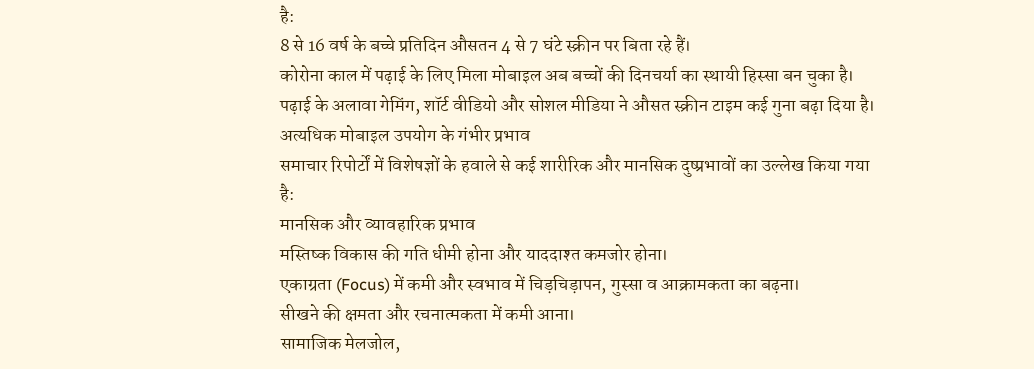है:
8 से 16 वर्ष के बच्चे प्रतिदिन औसतन 4 से 7 घंटे स्क्रीन पर बिता रहे हैं।
कोरोना काल में पढ़ाई के लिए मिला मोबाइल अब बच्चों की दिनचर्या का स्थायी हिस्सा बन चुका है।
पढ़ाई के अलावा गेमिंग, शॉर्ट वीडियो और सोशल मीडिया ने औसत स्क्रीन टाइम कई गुना बढ़ा दिया है।
अत्यधिक मोबाइल उपयोग के गंभीर प्रभाव
समाचार रिपोर्टों में विशेषज्ञों के हवाले से कई शारीरिक और मानसिक दुष्प्रभावों का उल्लेख किया गया है:
मानसिक और व्यावहारिक प्रभाव
मस्तिष्क विकास की गति धीमी होना और याददाश्त कमजोर होना।
एकाग्रता (Focus) में कमी और स्वभाव में चिड़चिड़ापन, गुस्सा व आक्रामकता का बढ़ना।
सीखने की क्षमता और रचनात्मकता में कमी आना।
सामाजिक मेलजोल,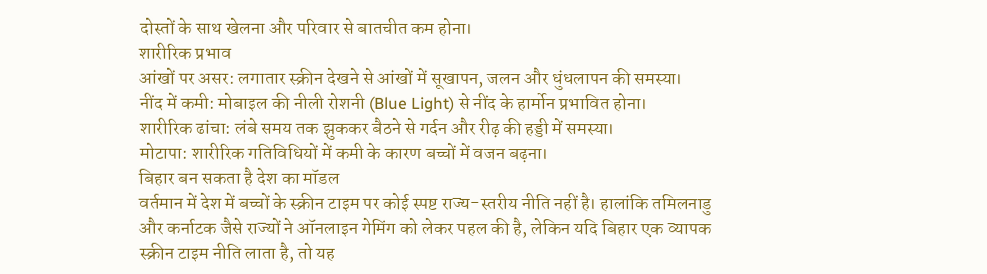दोस्तों के साथ खेलना और परिवार से बातचीत कम होना।
शारीरिक प्रभाव
आंखों पर असर: लगातार स्क्रीन देखने से आंखों में सूखापन, जलन और धुंधलापन की समस्या।
नींद में कमी: मोबाइल की नीली रोशनी (Blue Light) से नींद के हार्मोन प्रभावित होना।
शारीरिक ढांचा: लंबे समय तक झुककर बैठने से गर्दन और रीढ़ की हड्डी में समस्या।
मोटापा: शारीरिक गतिविधियों में कमी के कारण बच्चों में वजन बढ़ना।
बिहार बन सकता है देश का मॉडल
वर्तमान में देश में बच्चों के स्क्रीन टाइम पर कोई स्पष्ट राज्य-स्तरीय नीति नहीं है। हालांकि तमिलनाडु और कर्नाटक जैसे राज्यों ने ऑनलाइन गेमिंग को लेकर पहल की है, लेकिन यदि बिहार एक व्यापक स्क्रीन टाइम नीति लाता है, तो यह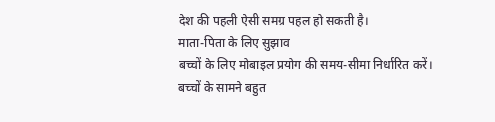देश की पहली ऐसी समग्र पहल हो सकती है।
माता-पिता के लिए सुझाव
बच्चों के लिए मोबाइल प्रयोग की समय-सीमा निर्धारित करें।
बच्चों के सामने बहुत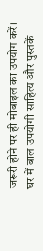जरूरी होने पर ही मोबाइल का उपयोग करें।
घर में बाल उपयोगी साहित्य और पुस्तकें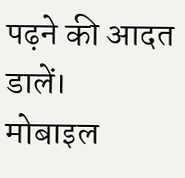पढ़ने की आदत डालें।
मोबाइल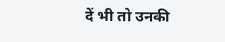दें भी तो उनकी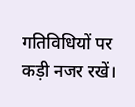गतिविधियों पर कड़ी नजर रखें।